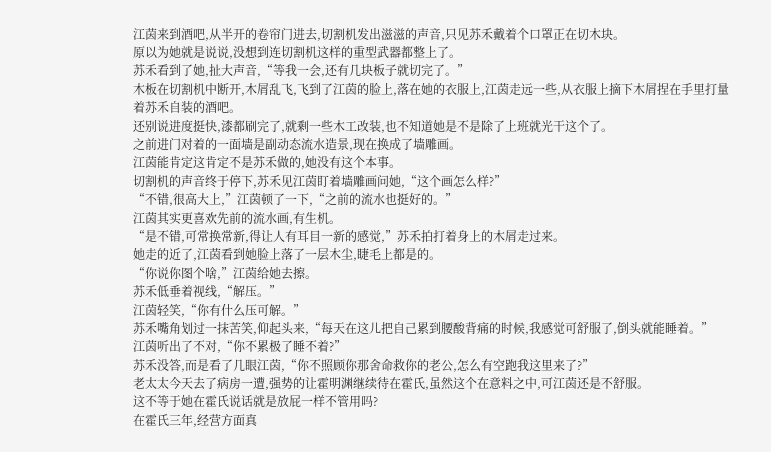江茵来到酒吧,从半开的卷帘门进去,切割机发出滋滋的声音,只见苏禾戴着个口罩正在切木块。
原以为她就是说说,没想到连切割机这样的重型武器都整上了。
苏禾看到了她,扯大声音,“等我一会,还有几块板子就切完了。”
木板在切割机中断开,木屑乱飞,飞到了江茵的脸上,落在她的衣服上,江茵走远一些,从衣服上摘下木屑捏在手里打量着苏禾自装的酒吧。
还别说进度挺快,漆都刷完了,就剩一些木工改装,也不知道她是不是除了上班就光干这个了。
之前进门对着的一面墙是副动态流水造景,现在换成了墙雕画。
江茵能肯定这肯定不是苏禾做的,她没有这个本事。
切割机的声音终于停下,苏禾见江茵盯着墙雕画问她,“这个画怎么样?”
“不错,很高大上,”江茵顿了一下,“之前的流水也挺好的。”
江茵其实更喜欢先前的流水画,有生机。
“是不错,可常换常新,得让人有耳目一新的感觉,”苏禾拍打着身上的木屑走过来。
她走的近了,江茵看到她脸上落了一层木尘,睫毛上都是的。
“你说你图个啥,”江茵给她去擦。
苏禾低垂着视线,“解压。”
江茵轻笑,“你有什么压可解。”
苏禾嘴角划过一抹苦笑,仰起头来,“每天在这儿把自己累到腰酸背痛的时候,我感觉可舒服了,倒头就能睡着。”
江茵听出了不对,“你不累极了睡不着?”
苏禾没答,而是看了几眼江茵,“你不照顾你那舍命救你的老公,怎么有空跑我这里来了?”
老太太今天去了病房一遭,强势的让霍明渊继续待在霍氏,虽然这个在意料之中,可江茵还是不舒服。
这不等于她在霍氏说话就是放屁一样不管用吗?
在霍氏三年,经营方面真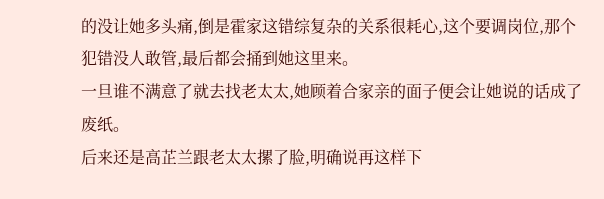的没让她多头痛,倒是霍家这错综复杂的关系很耗心,这个要调岗位,那个犯错没人敢管,最后都会捅到她这里来。
一旦谁不满意了就去找老太太,她顾着合家亲的面子便会让她说的话成了废纸。
后来还是高芷兰跟老太太摞了脸,明确说再这样下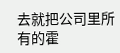去就把公司里所有的霍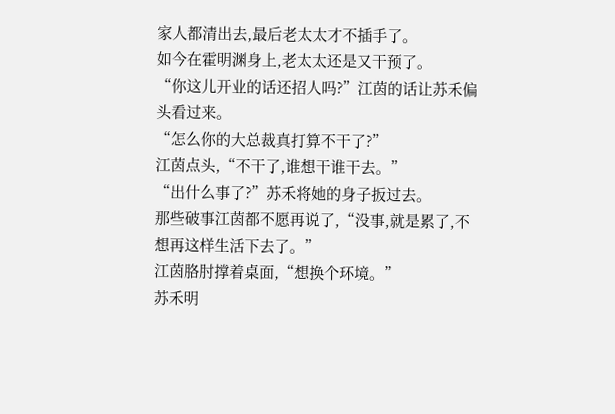家人都清出去,最后老太太才不插手了。
如今在霍明渊身上,老太太还是又干预了。
“你这儿开业的话还招人吗?”江茵的话让苏禾偏头看过来。
“怎么你的大总裁真打算不干了?”
江茵点头,“不干了,谁想干谁干去。”
“出什么事了?”苏禾将她的身子扳过去。
那些破事江茵都不愿再说了,“没事,就是累了,不想再这样生活下去了。”
江茵胳肘撑着桌面,“想换个环境。”
苏禾明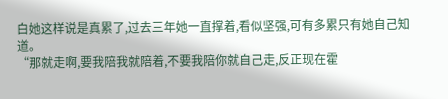白她这样说是真累了,过去三年她一直撑着,看似坚强,可有多累只有她自己知道。
“那就走啊,要我陪我就陪着,不要我陪你就自己走,反正现在霍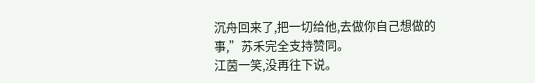沉舟回来了,把一切给他,去做你自己想做的事,”苏禾完全支持赞同。
江茵一笑,没再往下说。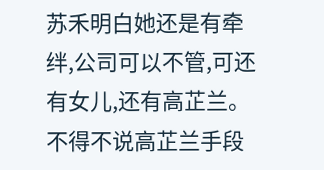苏禾明白她还是有牵绊,公司可以不管,可还有女儿,还有高芷兰。
不得不说高芷兰手段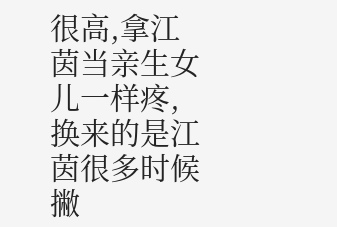很高,拿江茵当亲生女儿一样疼,换来的是江茵很多时候撇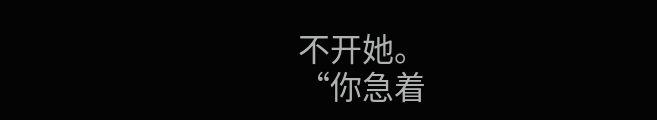不开她。
“你急着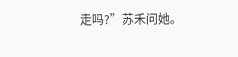走吗?”苏禾问她。